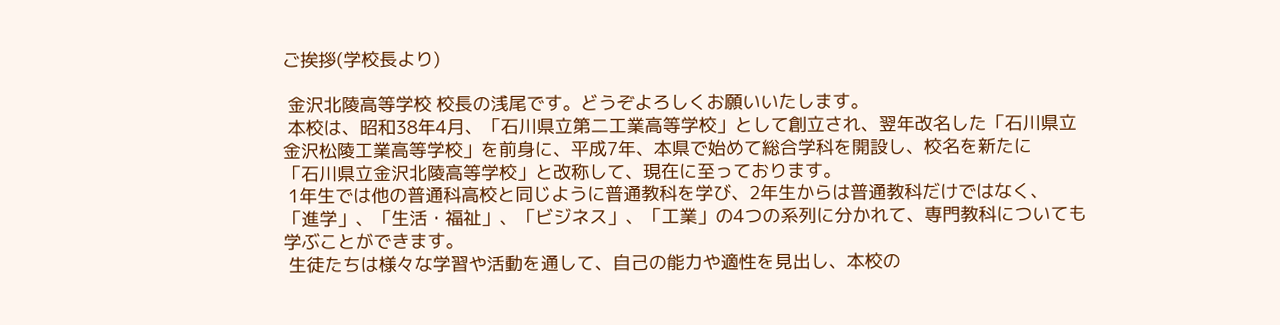ご挨拶(学校長より)

 金沢北陵高等学校 校長の浅尾です。どうぞよろしくお願いいたします。
 本校は、昭和38年4月、「石川県立第二工業高等学校」として創立され、翌年改名した「石川県立
金沢松陵工業高等学校」を前身に、平成7年、本県で始めて総合学科を開設し、校名を新たに
「石川県立金沢北陵高等学校」と改称して、現在に至っております。
 1年生では他の普通科高校と同じように普通教科を学び、2年生からは普通教科だけではなく、
「進学」、「生活・福祉」、「ビジネス」、「工業」の4つの系列に分かれて、専門教科についても
学ぶことができます。
 生徒たちは様々な学習や活動を通して、自己の能力や適性を見出し、本校の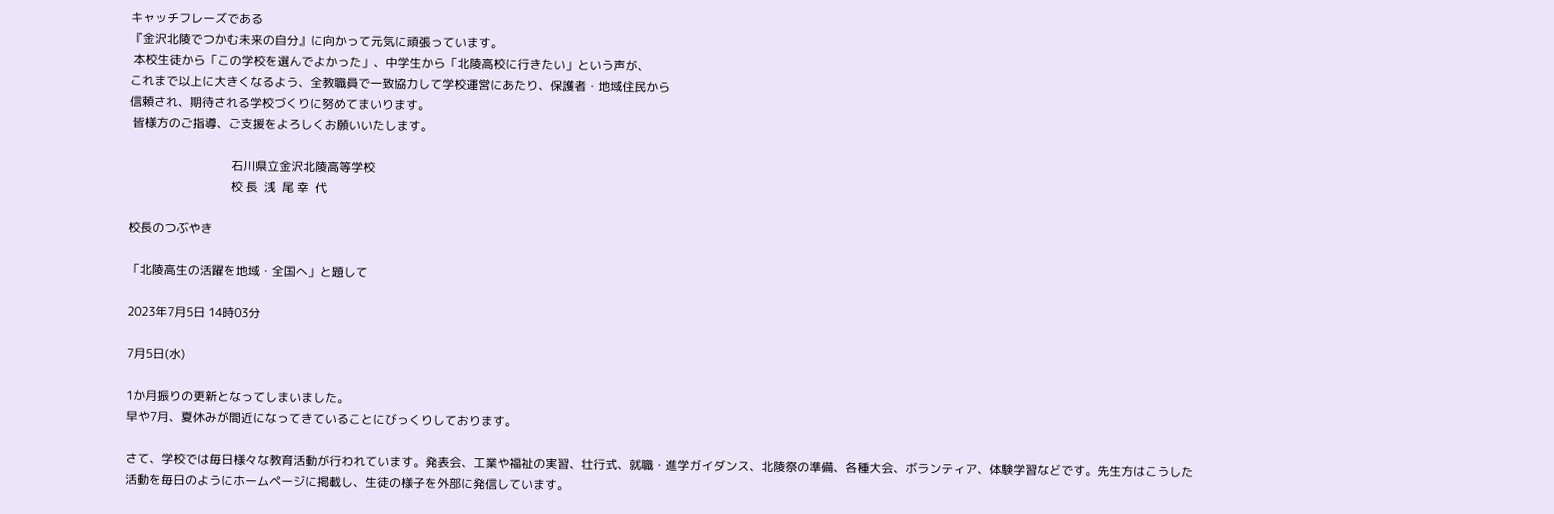キャッチフレーズである
『金沢北陵でつかむ未来の自分』に向かって元気に頑張っています。
 本校生徒から「この学校を選んでよかった」、中学生から「北陵高校に行きたい」という声が、
これまで以上に大きくなるよう、全教職員で一致協力して学校運営にあたり、保護者・地域住民から
信頼され、期待される学校づくりに努めてまいります。
 皆様方のご指導、ご支援をよろしくお願いいたします。

                                  石川県立金沢北陵高等学校
                                  校 長  浅  尾 幸  代

校長のつぶやき

「北陵高生の活躍を地域・全国へ」と題して

2023年7月5日 14時03分

7月5日(水)

1か月振りの更新となってしまいました。
早や7月、夏休みが間近になってきていることにびっくりしております。

さて、学校では毎日様々な教育活動が行われています。発表会、工業や福祉の実習、壮行式、就職・進学ガイダンス、北陵祭の準備、各種大会、ボランティア、体験学習などです。先生方はこうした活動を毎日のようにホームページに掲載し、生徒の様子を外部に発信しています。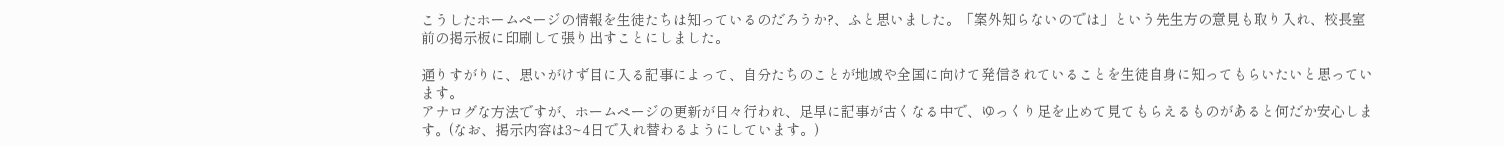こうしたホームページの情報を生徒たちは知っているのだろうか?、ふと思いました。「案外知らないのでは」という先生方の意見も取り入れ、校長室前の掲示板に印刷して張り出すことにしました。

通りすがりに、思いがけず目に入る記事によって、自分たちのことが地域や全国に向けて発信されていることを生徒自身に知ってもらいたいと思っています。
アナログな方法ですが、ホームページの更新が日々行われ、足早に記事が古くなる中で、ゆっくり足を止めて見てもらえるものがあると何だか安心します。(なお、掲示内容は3~4日で入れ替わるようにしています。)